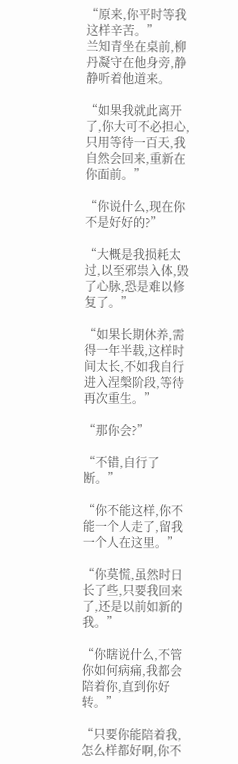“原来,你平时等我这样辛苦。”
兰知青坐在桌前,柳丹凝守在他身旁,静静听着他道来。

“如果我就此离开了,你大可不必担心,只用等待一百天,我自然会回来,重新在你面前。”

“你说什么,现在你不是好好的?”

“大概是我损耗太过,以至邪祟入体,毁了心脉,恐是难以修复了。”

“如果长期休养,需得一年半载,这样时间太长,不如我自行进入涅槃阶段,等待再次重生。”

“那你会?”

“不错,自行了断。”

“你不能这样,你不能一个人走了,留我一个人在这里。”

“你莫慌,虽然时日长了些,只要我回来了,还是以前如新的我。”

“你瞎说什么,不管你如何病痛,我都会陪着你,直到你好转。”

“只要你能陪着我,怎么样都好啊,你不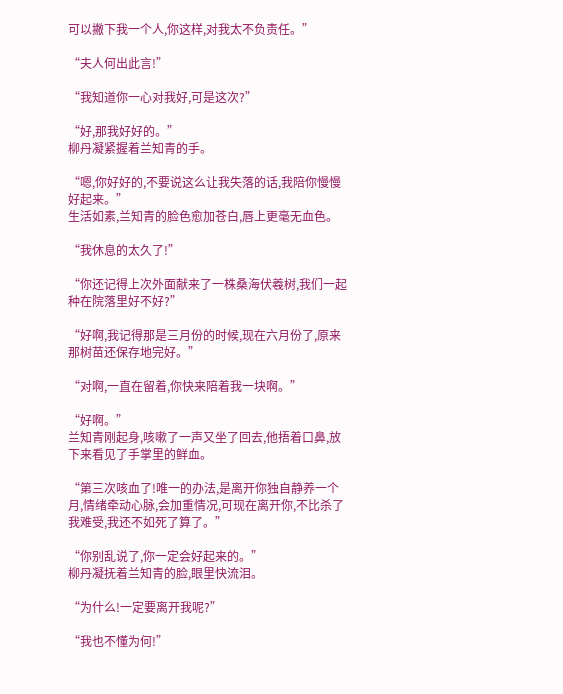可以撇下我一个人,你这样,对我太不负责任。”

“夫人何出此言!”

“我知道你一心对我好,可是这次?”

“好,那我好好的。”
柳丹凝紧握着兰知青的手。

“嗯,你好好的,不要说这么让我失落的话,我陪你慢慢好起来。”
生活如素,兰知青的脸色愈加苍白,唇上更毫无血色。

“我休息的太久了!”

“你还记得上次外面献来了一株桑海伏羲树,我们一起种在院落里好不好?”

“好啊,我记得那是三月份的时候,现在六月份了,原来那树苗还保存地完好。”

“对啊,一直在留着,你快来陪着我一块啊。”

“好啊。”
兰知青刚起身,咳嗽了一声又坐了回去,他捂着口鼻,放下来看见了手掌里的鲜血。

“第三次咳血了!唯一的办法,是离开你独自静养一个月,情绪牵动心脉,会加重情况,可现在离开你,不比杀了我难受,我还不如死了算了。”

“你别乱说了,你一定会好起来的。”
柳丹凝抚着兰知青的脸,眼里快流泪。

“为什么!一定要离开我呢?”

“我也不懂为何!”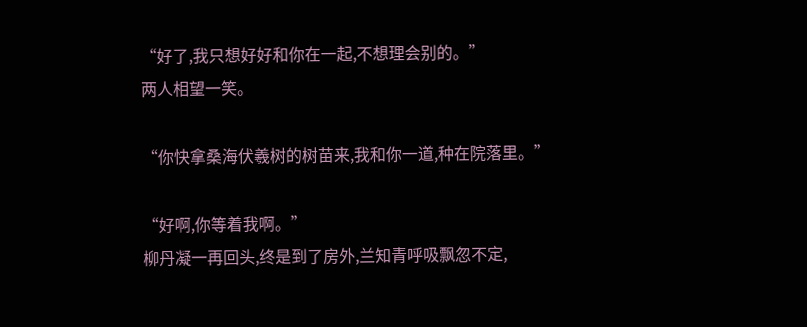“好了,我只想好好和你在一起,不想理会别的。”
两人相望一笑。

“你快拿桑海伏羲树的树苗来,我和你一道,种在院落里。”

“好啊,你等着我啊。”
柳丹凝一再回头,终是到了房外,兰知青呼吸飘忽不定,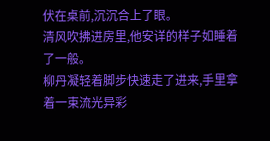伏在桌前,沉沉合上了眼。
清风吹拂进房里,他安详的样子如睡着了一般。
柳丹凝轻着脚步快速走了进来,手里拿着一束流光异彩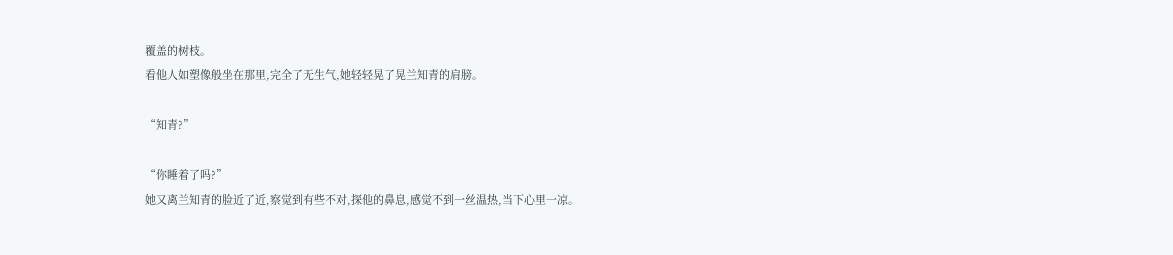覆盖的树枝。
看他人如塑像般坐在那里,完全了无生气,她轻轻晃了晃兰知青的肩膀。

“知青?”

“你睡着了吗?”
她又离兰知青的脸近了近,察觉到有些不对,探他的鼻息,感觉不到一丝温热,当下心里一凉。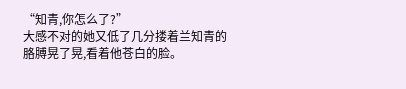“知青,你怎么了?”
大感不对的她又低了几分搂着兰知青的胳膊晃了晃,看着他苍白的脸。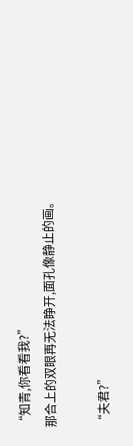“知青,你看看我?”
那合上的双眼再无法睁开,面孔像静止的画。

“夫君?”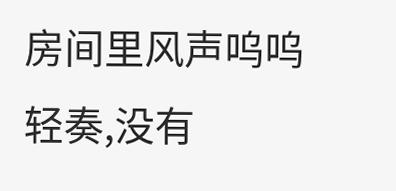房间里风声呜呜轻奏,没有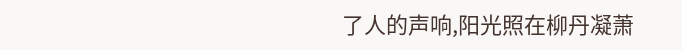了人的声响,阳光照在柳丹凝萧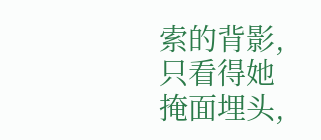索的背影,只看得她掩面埋头,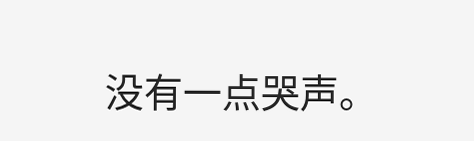没有一点哭声。